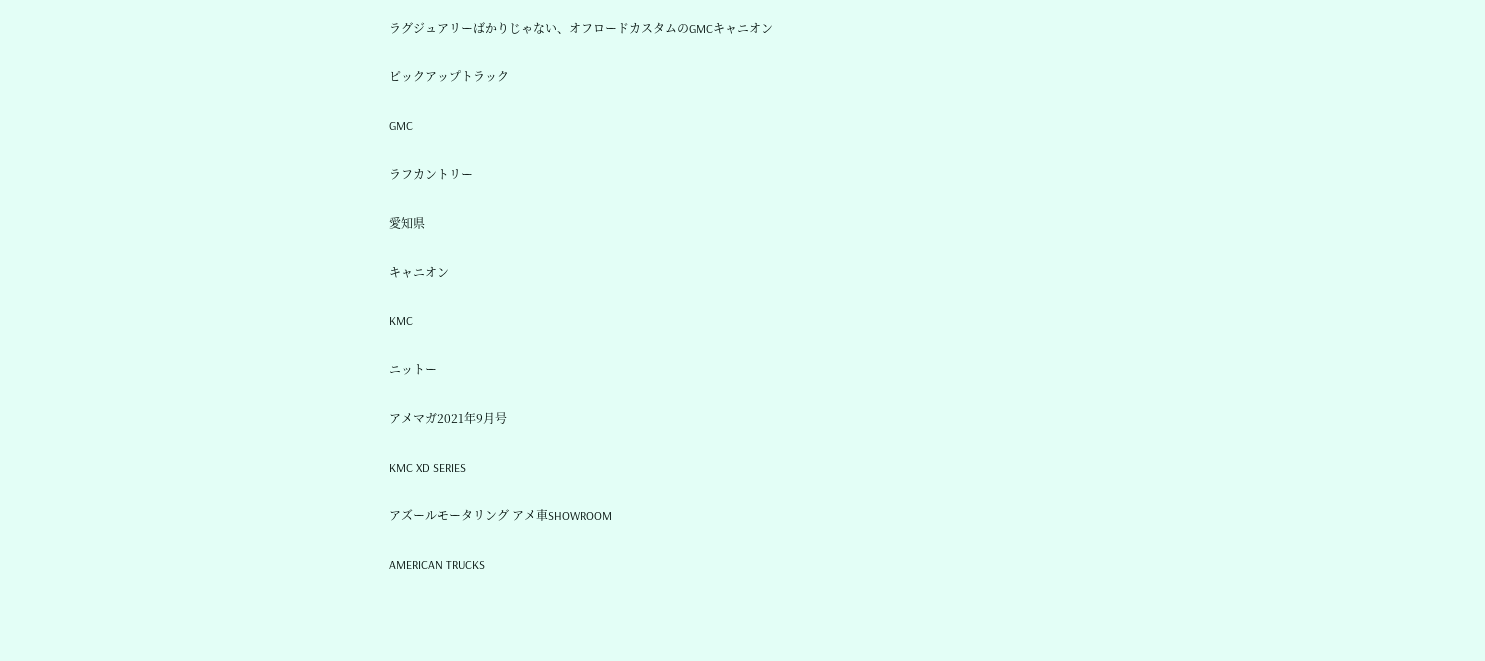ラグジュアリーばかりじゃない、オフロードカスタムのGMCキャニオン

ピックアップトラック

GMC

ラフカントリー

愛知県

キャニオン

KMC

ニットー

アメマガ2021年9月号

KMC XD SERIES

アズールモータリング アメ車SHOWROOM

AMERICAN TRUCKS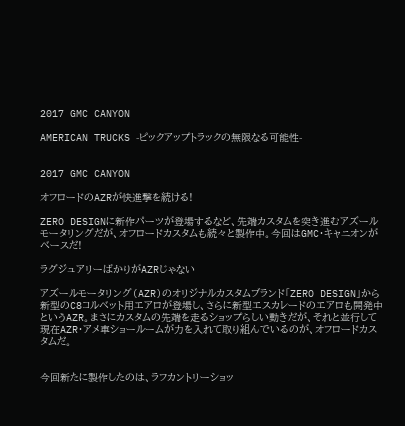2017 GMC CANYON

AMERICAN TRUCKS -ピックアップトラックの無限なる可能性-


2017 GMC CANYON

オフロードのAZRが快進撃を続ける!

ZERO DESIGNに新作パーツが登場するなど、先端カスタムを突き進むアズールモータリングだが、オフロードカスタムも続々と製作中。今回はGMC・キャニオンがベースだ!

ラグジュアリーばかりがAZRじゃない

アズールモータリング(AZR)のオリジナルカスタムブランド「ZERO DESIGN」から新型のC8コルベット用エアロが登場し、さらに新型エスカレードのエアロも開発中というAZR。まさにカスタムの先端を走るショップらしい動きだが、それと並行して現在AZR・アメ車ショールームが力を入れて取り組んでいるのが、オフロードカスタムだ。


今回新たに製作したのは、ラフカントリーショッ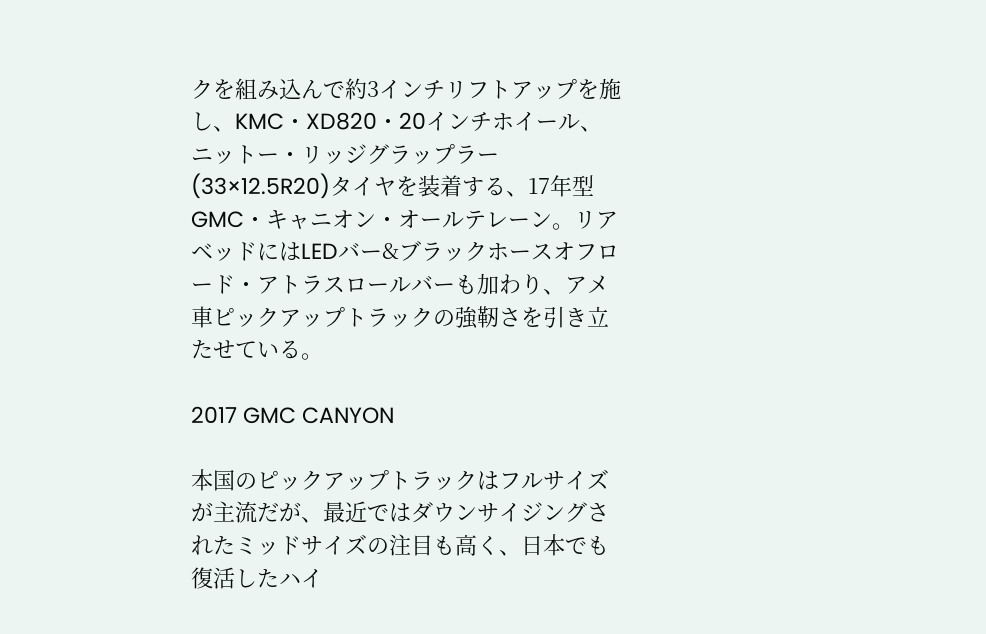クを組み込んで約3インチリフトアップを施し、KMC・XD820・20インチホイール、ニットー・リッジグラップラー(33×12.5R20)タイヤを装着する、17年型GMC・キャニオン・オールテレーン。リアベッドにはLEDバー&ブラックホースオフロード・アトラスロールバーも加わり、アメ車ピックアップトラックの強靭さを引き立たせている。

2017 GMC CANYON

本国のピックアップトラックはフルサイズが主流だが、最近ではダウンサイジングされたミッドサイズの注目も高く、日本でも復活したハイ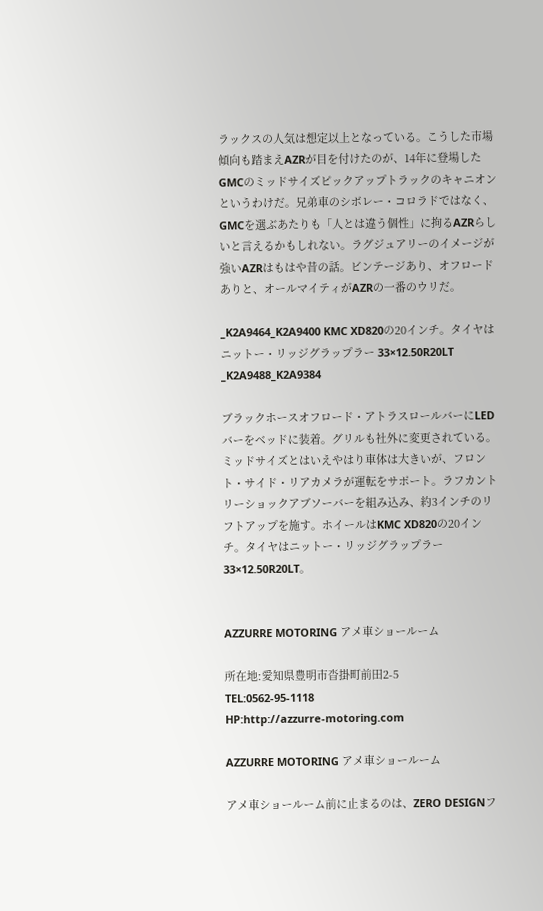ラックスの人気は想定以上となっている。こうした市場傾向も踏まえAZRが目を付けたのが、14年に登場したGMCのミッドサイズピックアップトラックのキャニオンというわけだ。兄弟車のシボレー・コロラドではなく、GMCを選ぶあたりも「人とは違う個性」に拘るAZRらしいと言えるかもしれない。ラグジュアリーのイメージが強いAZRはもはや昔の話。ビンテージあり、オフロードありと、オールマイティがAZRの一番のウリだ。

_K2A9464_K2A9400 KMC XD820の20インチ。タイヤはニットー・リッジグラップラー 33×12.50R20LT _K2A9488_K2A9384

ブラックホースオフロード・アトラスロールバーにLEDバーをベッドに装着。グリルも社外に変更されている。ミッドサイズとはいえやはり車体は大きいが、フロント・サイド・リアカメラが運転をサポート。ラフカントリーショックアブソーバーを組み込み、約3インチのリフトアップを施す。ホイールはKMC XD820の20インチ。タイヤはニットー・リッジグラップラー 33×12.50R20LT。


AZZURRE MOTORING アメ車ショールーム

所在地:愛知県豊明市沓掛町前田2-5
TEL:0562-95-1118
HP:http://azzurre-motoring.com

AZZURRE MOTORING アメ車ショールーム

アメ車ショールーム前に止まるのは、ZERO DESIGNフ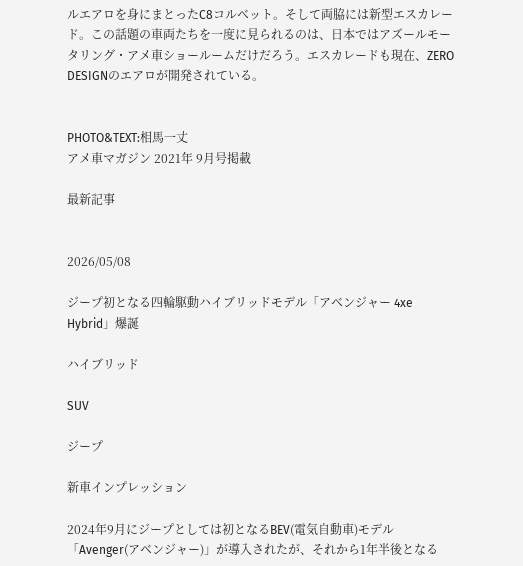ルエアロを身にまとったC8コルベット。そして両脇には新型エスカレード。この話題の車両たちを一度に見られるのは、日本ではアズールモータリング・アメ車ショールームだけだろう。エスカレードも現在、ZERO DESIGNのエアロが開発されている。


PHOTO&TEXT:相馬一丈
アメ車マガジン 2021年 9月号掲載

最新記事


2026/05/08

ジープ初となる四輪駆動ハイブリッドモデル「アベンジャー 4xe Hybrid」爆誕

ハイブリッド

SUV

ジープ

新車インプレッション

2024年9月にジープとしては初となるBEV(電気自動車)モデル「Avenger(アベンジャー)」が導入されたが、それから1年半後となる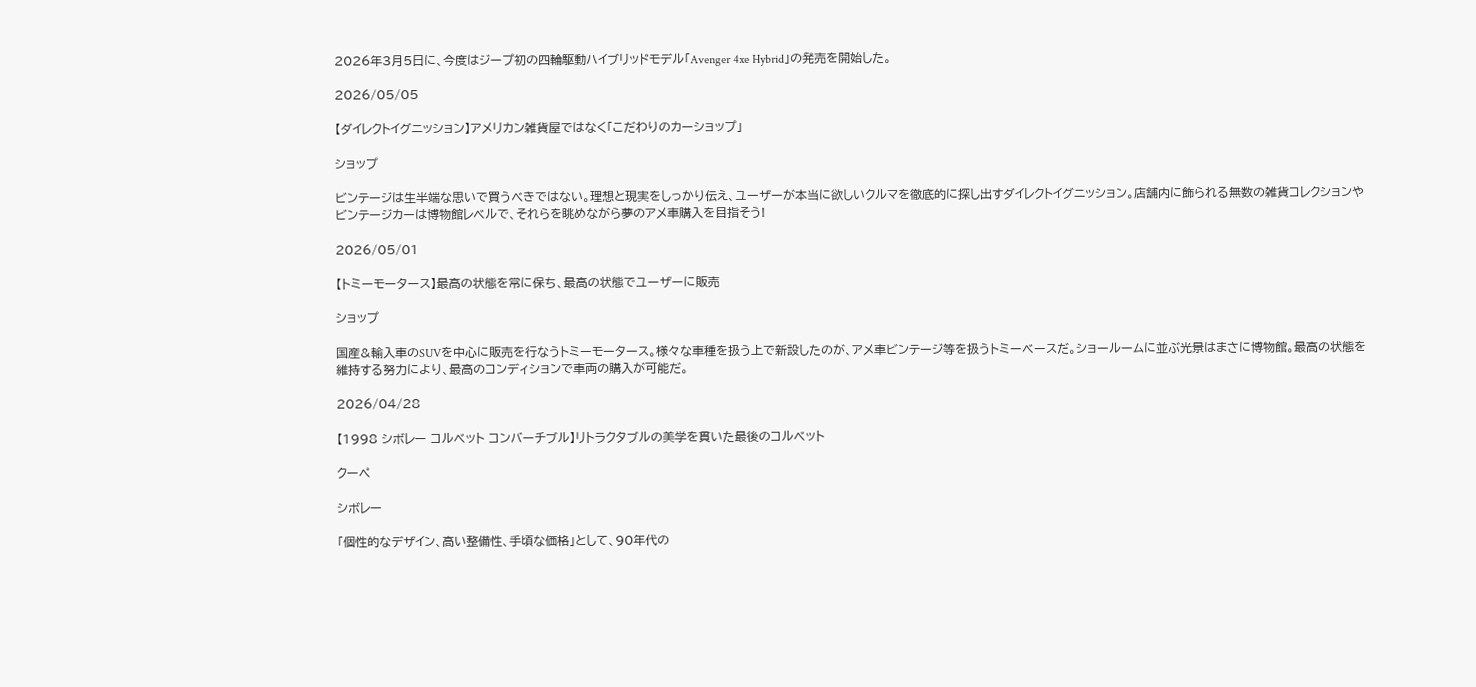2026年3月5日に、今度はジープ初の四輪駆動ハイブリッドモデル「Avenger 4xe Hybrid」の発売を開始した。

2026/05/05

【ダイレクトイグニッション】アメリカン雑貨屋ではなく「こだわりのカーショップ」

ショップ

ビンテージは生半端な思いで買うべきではない。理想と現実をしっかり伝え、ユーザーが本当に欲しいクルマを徹底的に探し出すダイレクトイグニッション。店舗内に飾られる無数の雑貨コレクションやビンテージカーは博物館レベルで、それらを眺めながら夢のアメ車購入を目指そう!

2026/05/01

【トミーモータース】最高の状態を常に保ち、最高の状態でユーザーに販売

ショップ

国産&輸入車のSUVを中心に販売を行なうトミーモータース。様々な車種を扱う上で新設したのが、アメ車ビンテージ等を扱うトミーベースだ。ショールームに並ぶ光景はまさに博物館。最高の状態を維持する努力により、最高のコンディションで車両の購入が可能だ。

2026/04/28

【1998 シボレー コルベット コンバーチブル】リトラクタブルの美学を貫いた最後のコルベット

クーペ

シボレー

「個性的なデザイン、高い整備性、手頃な価格」として、90年代の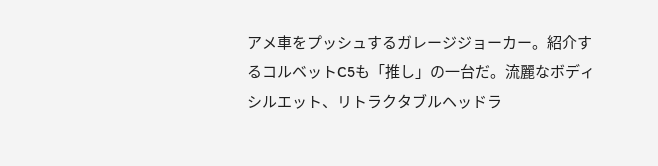アメ車をプッシュするガレージジョーカー。紹介するコルベットC5も「推し」の一台だ。流麗なボディシルエット、リトラクタブルヘッドラ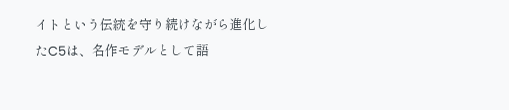イトという伝統を守り続けながら進化したC5は、名作モデルとして語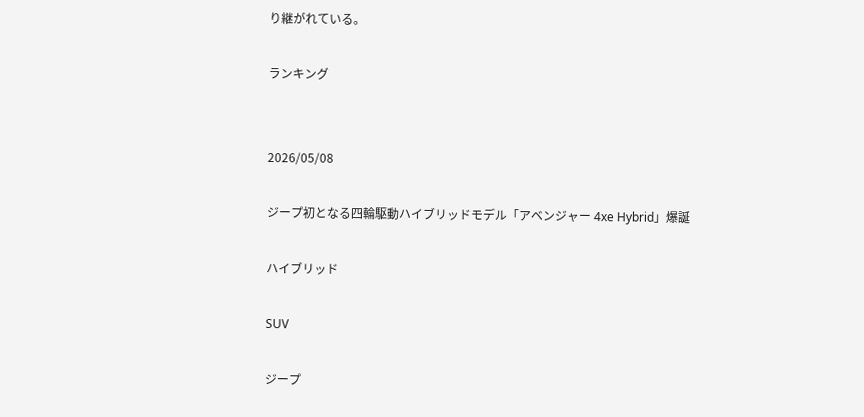り継がれている。

ランキング


2026/05/08

ジープ初となる四輪駆動ハイブリッドモデル「アベンジャー 4xe Hybrid」爆誕

ハイブリッド

SUV

ジープ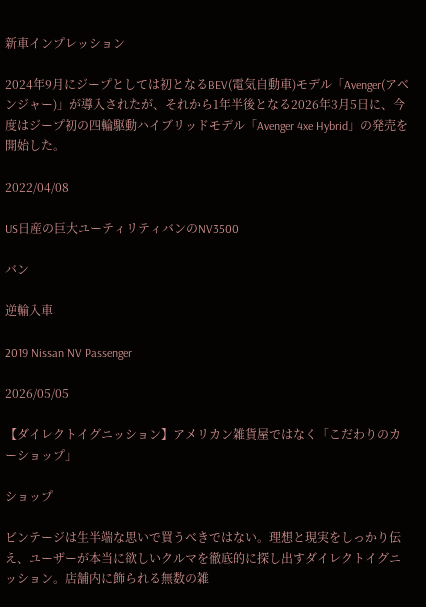新車インプレッション

2024年9月にジープとしては初となるBEV(電気自動車)モデル「Avenger(アベンジャー)」が導入されたが、それから1年半後となる2026年3月5日に、今度はジープ初の四輪駆動ハイブリッドモデル「Avenger 4xe Hybrid」の発売を開始した。

2022/04/08

US日産の巨大ユーティリティバンのNV3500

バン

逆輸入車

2019 Nissan NV Passenger

2026/05/05

【ダイレクトイグニッション】アメリカン雑貨屋ではなく「こだわりのカーショップ」

ショップ

ビンテージは生半端な思いで買うべきではない。理想と現実をしっかり伝え、ユーザーが本当に欲しいクルマを徹底的に探し出すダイレクトイグニッション。店舗内に飾られる無数の雑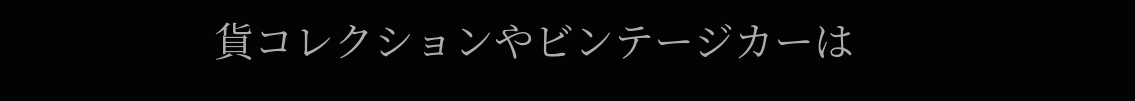貨コレクションやビンテージカーは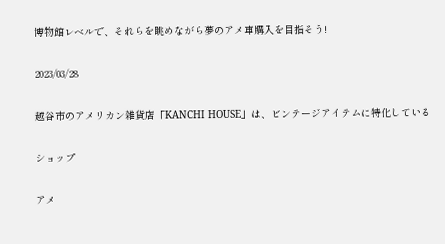博物館レベルで、それらを眺めながら夢のアメ車購入を目指そう!

2023/03/28

越谷市のアメリカン雑貨店「KANCHI HOUSE」は、ビンテージアイテムに特化している

ショップ

アメ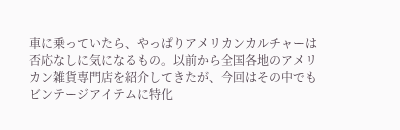車に乗っていたら、やっぱりアメリカンカルチャーは否応なしに気になるもの。以前から全国各地のアメリカン雑貨専門店を紹介してきたが、今回はその中でもビンテージアイテムに特化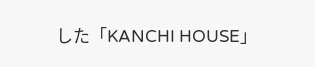した「KANCHI HOUSE」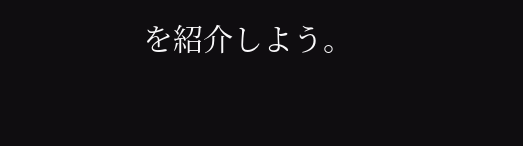を紹介しよう。